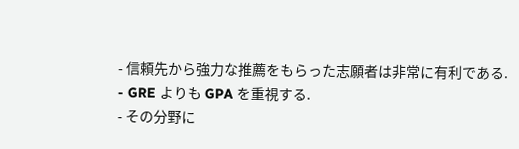- 信頼先から強力な推薦をもらった志願者は非常に有利である.
- GRE よりも GPA を重視する.
- その分野に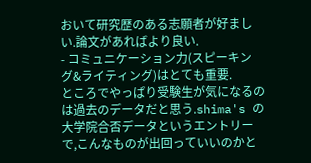おいて研究歴のある志願者が好ましい.論文があればより良い.
- コミュニケーション力(スピーキング&ライティング)はとても重要.
ところでやっぱり受験生が気になるのは過去のデータだと思う.shima's の大学院合否データというエントリーで,こんなものが出回っていいのかと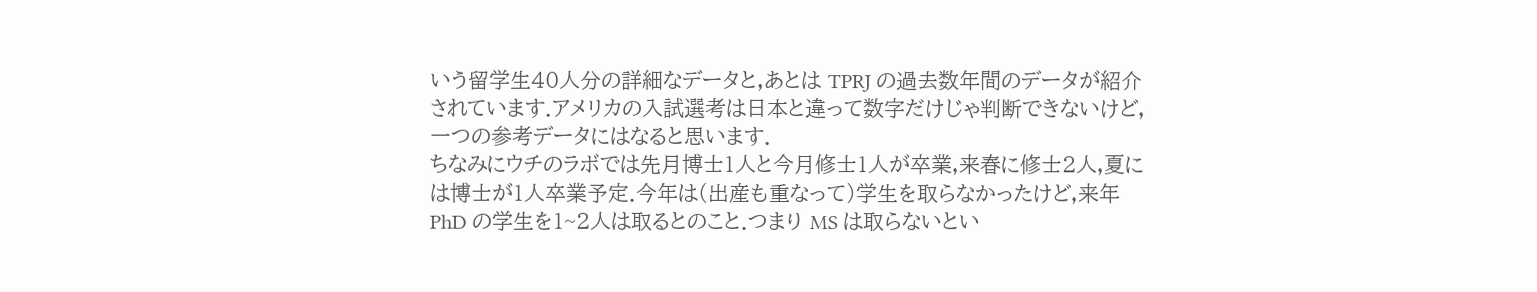いう留学生40人分の詳細なデータと,あとは TPRJ の過去数年間のデータが紹介されています.アメリカの入試選考は日本と違って数字だけじゃ判断できないけど,一つの参考データにはなると思います.
ちなみにウチのラボでは先月博士1人と今月修士1人が卒業,来春に修士2人,夏には博士が1人卒業予定.今年は(出産も重なって)学生を取らなかったけど,来年 PhD の学生を1~2人は取るとのこと.つまり MS は取らないとい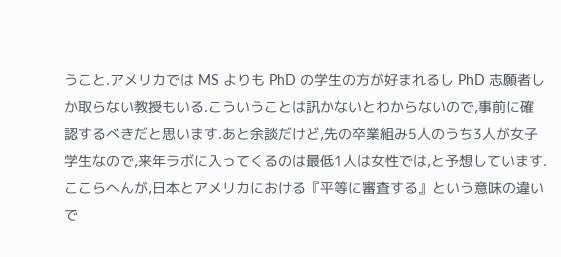うこと.アメリカでは MS よりも PhD の学生の方が好まれるし PhD 志願者しか取らない教授もいる.こういうことは訊かないとわからないので,事前に確認するべきだと思います.あと余談だけど,先の卒業組み5人のうち3人が女子学生なので,来年ラボに入ってくるのは最低1人は女性では,と予想しています.ここらへんが,日本とアメリカにおける『平等に審査する』という意味の違いで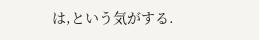は,という気がする.